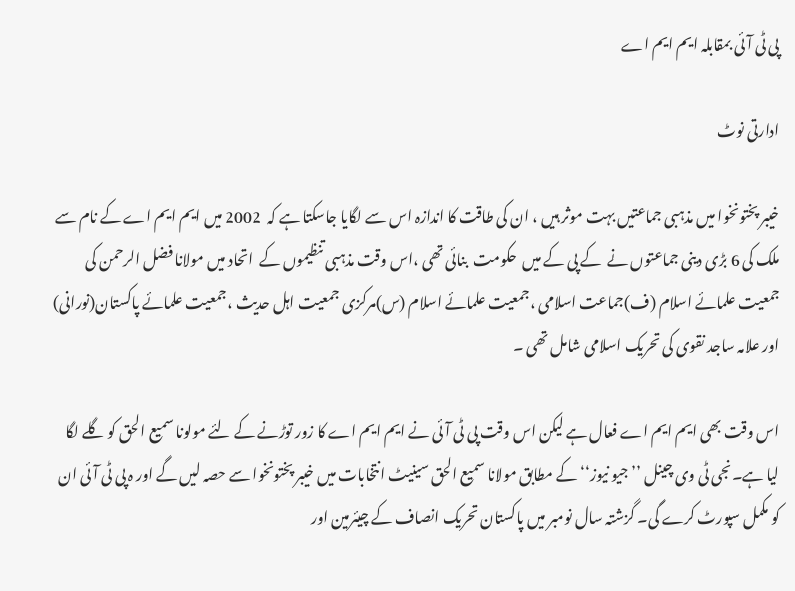پی ٹی آئی بمقابلہ ایم ایم اے

ادارتی نوٹ

خیبر پختونخوا میں مذہبی جماعتیں بہت موثر ہیں ، ان کی طاقت کا اندازہ اس سے لگایا جاسکتا ہے کہ  2002 میں ایم ایم اے کے نام سے ملک کی 6 بڑی دینی جماعتوں نے  کے پی کے میں  حکومت  بنائی تھی ،اس وقت مذہبی تنظیموں کے  اتحاد میں مولانا فضل الرحمن کی جمعیت علمائے اسلام (ف)جماعت اسلامی ،جمعیت علمائے اسلام (س)مرکزی جمعیت اہل حدیث ،جمعیت علمائے پاکستان(نورانی) اور علامہ ساجد نقوی کی تحریک اسلامی شامل تھی ۔

اس وقت بھی ایم ایم اے فعال ہے لیکن اس وقت پی ٹی آئی نے ایم ایم اے کا زور توڑنے کے لئے مولونا سمیع الحق کو گلے لگا لیا ہے۔نجی ٹی وی چینل ’’ جیو نیوز‘‘کے مطابق مولانا سمیع الحق سینیٹ انتخابات میں خیبر پختونخوا سے حصہ لیں گے اور ہ پی ٹی آئی ان کو مکمل سپورٹ کرے گی۔ گزشتہ سال نومبر میں پاکستان تحریک انصاف کے چیئرمین اور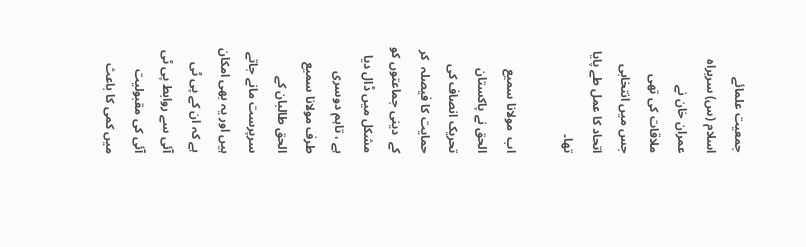جمعیت علمائے اسلام (س) سربراہ عمران خان نے ملاقات کی تھی جس میں انتخابی اتحاد کا عمل طے پایا تھا۔

اب  مولانا سمیع الحق نے پاکستان تحریک انصاف کی حمایت کا فیصلہ  کر کے  دینی جماعتوں کو مشکل میں ڈال دیا ہے ، تاہم دوسری طرف مولانا سمیع الحق طالبان کے سرپرست مانے جاتے ہیں اور یہ بھی امکان ہے کہ ان کے پی ٹی آئی سے روابط پی ٹی آئی کی مقبولیت میں کمی کا باعث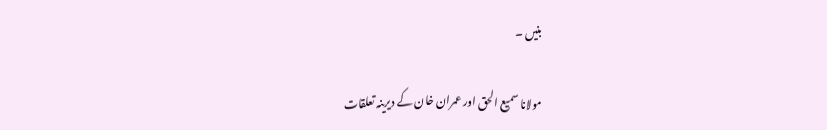بنیں ۔

مولانا سمیع الحق اور عمران خان کے دیرینہ تعلقات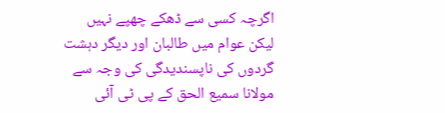اگرچہ کسی سے ڈھکے چھپے نہیں لیکن عوام میں طالبان اور دیگر دہشت گردوں کی ناپسندیدگی کی وجہ سے مولانا سمیع الحق کے پی ٹی آئی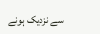سے نزدیک ہونے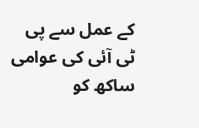کے عمل سے پی ٹی آئی کی عوامی ساکھ کو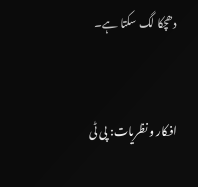دھچکا لگ سکتا ہے۔


افکار و نظریات: پی ٹی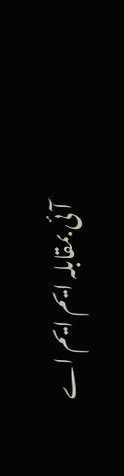آئی بمقابلہ ایم ایم اے